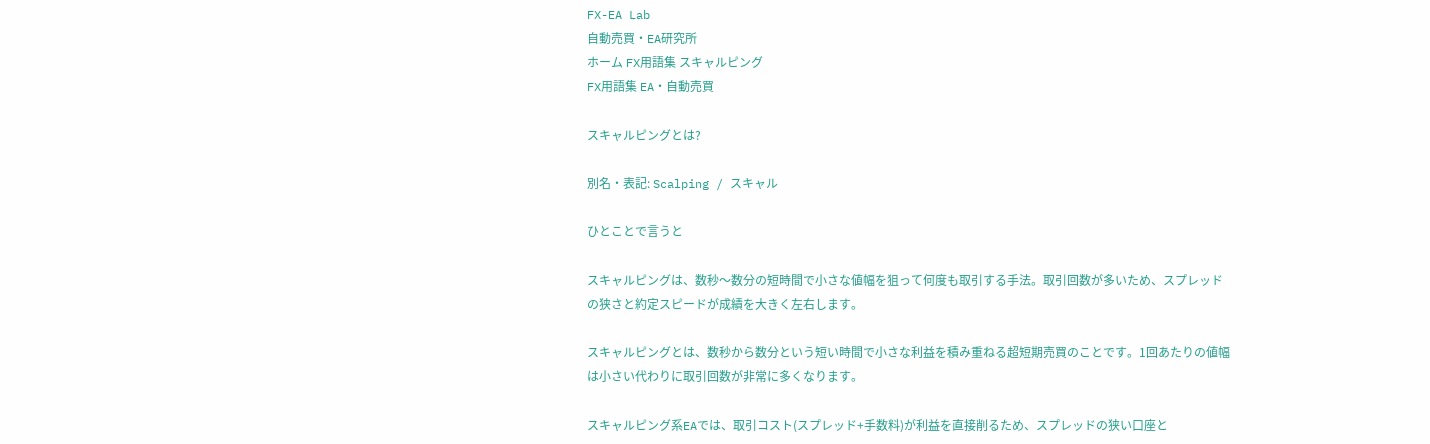FX-EA Lab
自動売買・EA研究所
ホーム FX用語集 スキャルピング
FX用語集 EA・自動売買

スキャルピングとは?

別名・表記: Scalping / スキャル

ひとことで言うと

スキャルピングは、数秒〜数分の短時間で小さな値幅を狙って何度も取引する手法。取引回数が多いため、スプレッドの狭さと約定スピードが成績を大きく左右します。

スキャルピングとは、数秒から数分という短い時間で小さな利益を積み重ねる超短期売買のことです。1回あたりの値幅は小さい代わりに取引回数が非常に多くなります。

スキャルピング系EAでは、取引コスト(スプレッド+手数料)が利益を直接削るため、スプレッドの狭い口座と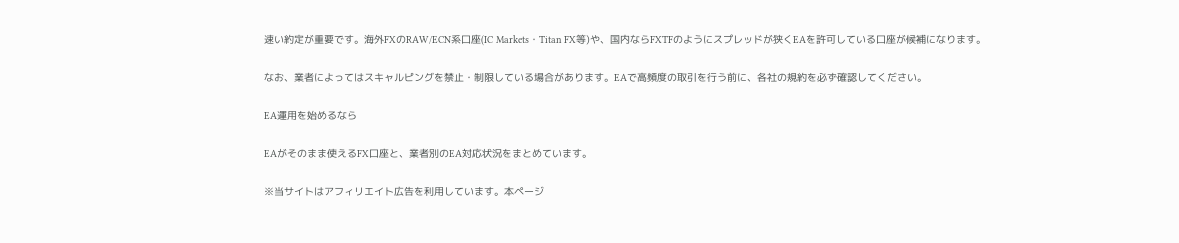速い約定が重要です。海外FXのRAW/ECN系口座(IC Markets・Titan FX等)や、国内ならFXTFのようにスプレッドが狭くEAを許可している口座が候補になります。

なお、業者によってはスキャルピングを禁止・制限している場合があります。EAで高頻度の取引を行う前に、各社の規約を必ず確認してください。

EA運用を始めるなら

EAがそのまま使えるFX口座と、業者別のEA対応状況をまとめています。

※当サイトはアフィリエイト広告を利用しています。本ページ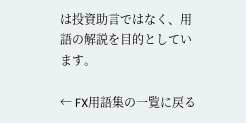は投資助言ではなく、用語の解説を目的としています。

← FX用語集の一覧に戻る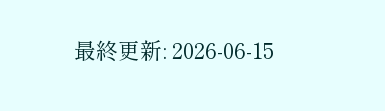最終更新: 2026-06-15